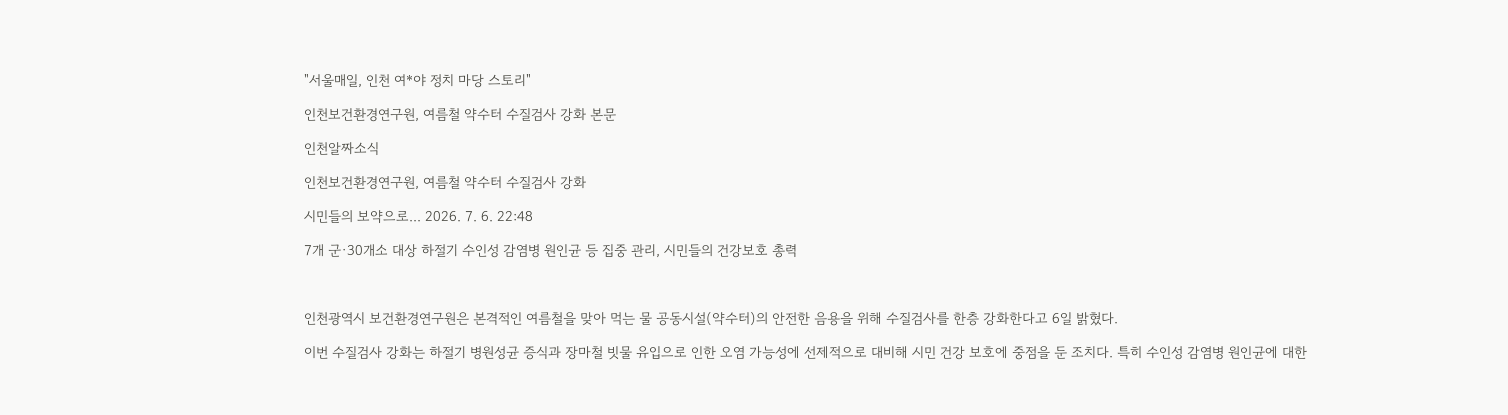"서울매일, 인천 여*야 정치 마당 스토리"

인천보건환경연구원, 여름철 약수터 수질검사 강화 본문

인천알짜소식

인천보건환경연구원, 여름철 약수터 수질검사 강화

시민들의 보약으로... 2026. 7. 6. 22:48

7개 군·30개소 대상 하절기 수인성 감염병 원인균 등 집중 관리, 시민들의 건강보호 총력



인천광역시 보건환경연구원은 본격적인 여름철을 맞아 먹는 물 공동시설(약수터)의 안전한 음용을 위해 수질검사를 한층 강화한다고 6일 밝혔다.

이번 수질검사 강화는 하절기 병원성균 증식과 장마철 빗물 유입으로 인한 오염 가능성에 선제적으로 대비해 시민 건강 보호에 중점을 둔 조치다. 특히 수인성 감염병 원인균에 대한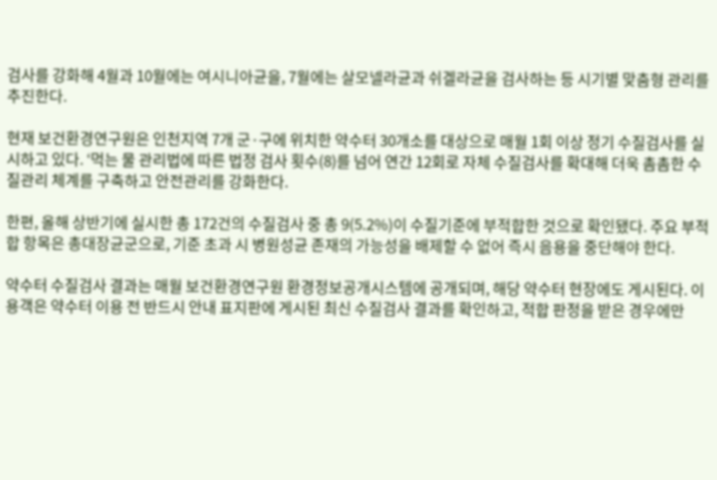검사를 강화해 4월과 10월에는 여시니아균을, 7월에는 살모넬라균과 쉬겔라균을 검사하는 등 시기별 맞춤형 관리를 추진한다.

현재 보건환경연구원은 인천지역 7개 군·구에 위치한 약수터 30개소를 대상으로 매월 1회 이상 정기 수질검사를 실시하고 있다. ‘먹는 물 관리법에 따른 법정 검사 횟수(8)를 넘어 연간 12회로 자체 수질검사를 확대해 더욱 촘촘한 수질관리 체계를 구축하고 안전관리를 강화한다.

한편, 올해 상반기에 실시한 총 172건의 수질검사 중 총 9(5.2%)이 수질기준에 부적합한 것으로 확인됐다. 주요 부적합 항목은 총대장균군으로, 기준 초과 시 병원성균 존재의 가능성을 배제할 수 없어 즉시 음용을 중단해야 한다.

약수터 수질검사 결과는 매월 보건환경연구원 환경정보공개시스템에 공개되며, 해당 약수터 현장에도 게시된다. 이용객은 약수터 이용 전 반드시 안내 표지판에 게시된 최신 수질검사 결과를 확인하고, 적합 판정을 받은 경우에만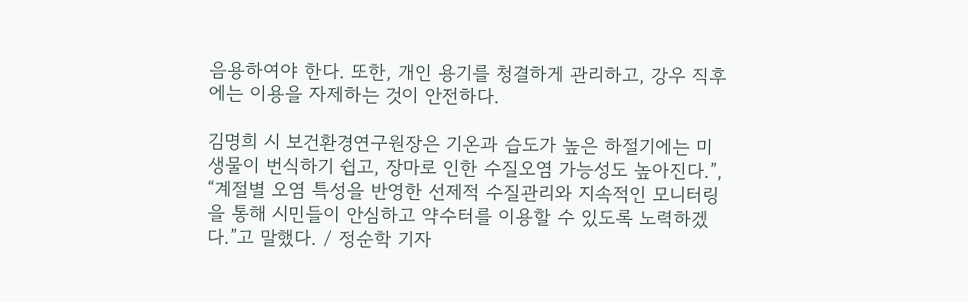음용하여야 한다. 또한, 개인 용기를 청결하게 관리하고, 강우 직후에는 이용을 자제하는 것이 안전하다.

김명희 시 보건환경연구원장은 기온과 습도가 높은 하절기에는 미생물이 번식하기 쉽고, 장마로 인한 수질오염 가능성도 높아진다.”, “계절별 오염 특성을 반영한 선제적 수질관리와 지속적인 모니터링을 통해 시민들이 안심하고 약수터를 이용할 수 있도록 노력하겠다.”고 말했다. / 정순학 기자